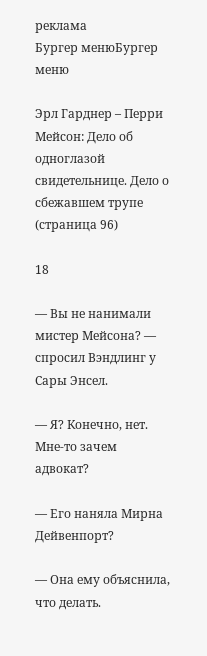реклама
Бургер менюБургер меню

Эрл Гарднер – Перри Мейсон: Дело об одноглазой свидетельнице. Дело о сбежавшем трупе (страница 96)

18

— Вы не нанимали мистер Мейсона? — спросил Вэндлинг у Сары Энсел.

— Я? Конечно, нет. Мне-то зачем адвокат?

— Его наняла Мирна Дейвенпорт?

— Она ему объяснила, что делать.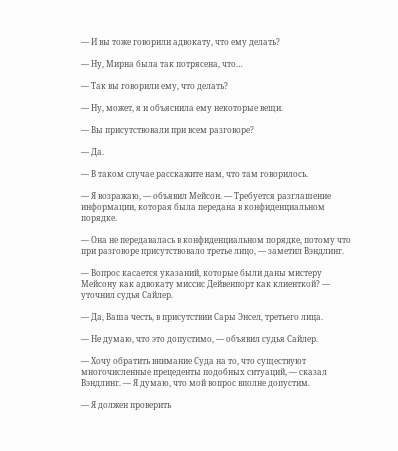— И вы тоже говорили адвокату, что ему делать?

— Ну, Мирна была так потрясена, что…

— Так вы говорили ему, что делать?

— Ну, может, я и объяснила ему некоторые вещи.

— Вы присутствовали при всем разговоре?

— Да.

— В таком случае расскажите нам, что там говорилось.

— Я возражаю, — объявил Мейсон. — Требуется разглашение информации, которая была передана в конфиденциальном порядке.

— Она не передавалась в конфиденциальном порядке, потому что при разговоре присутствовало третье лицо, — заметил Вэндлинг.

— Вопрос касается указаний, которые были даны мистеру Мейсону как адвокату миссис Дейвенпорт как клиенткой? — уточнил судья Сайлер.

— Да, Ваша честь, в присутствии Сары Энсел, третьего лица.

— Не думаю, что это допустимо, — объявил судья Сайлер.

— Хочу обратить внимание Суда на то, что существуют многочисленные прецеденты подобных ситуаций, — сказал Вэндлинг. — Я думаю, что мой вопрос вполне допустим.

— Я должен проверить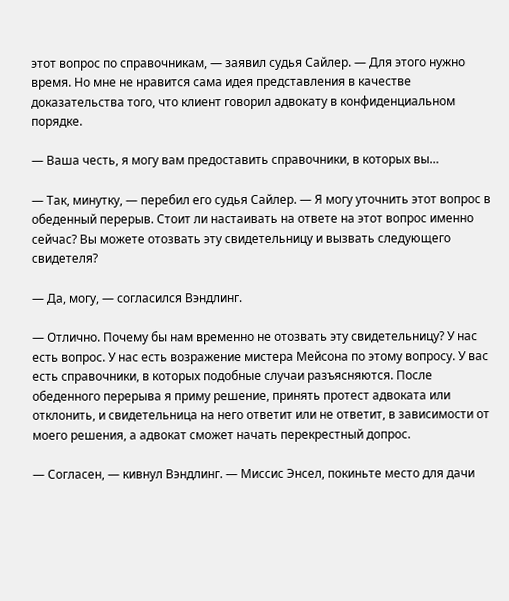этот вопрос по справочникам, — заявил судья Сайлер. — Для этого нужно время. Но мне не нравится сама идея представления в качестве доказательства того, что клиент говорил адвокату в конфиденциальном порядке.

— Ваша честь, я могу вам предоставить справочники, в которых вы…

— Так, минутку, — перебил его судья Сайлер. — Я могу уточнить этот вопрос в обеденный перерыв. Стоит ли настаивать на ответе на этот вопрос именно сейчас? Вы можете отозвать эту свидетельницу и вызвать следующего свидетеля?

— Да, могу, — согласился Вэндлинг.

— Отлично. Почему бы нам временно не отозвать эту свидетельницу? У нас есть вопрос. У нас есть возражение мистера Мейсона по этому вопросу. У вас есть справочники, в которых подобные случаи разъясняются. После обеденного перерыва я приму решение, принять протест адвоката или отклонить, и свидетельница на него ответит или не ответит, в зависимости от моего решения, а адвокат сможет начать перекрестный допрос.

— Согласен, — кивнул Вэндлинг. — Миссис Энсел, покиньте место для дачи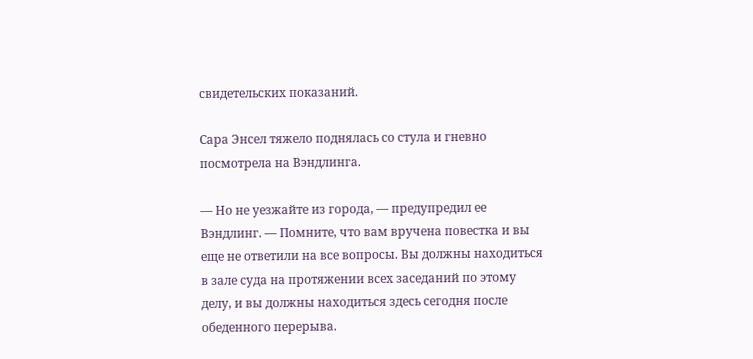свидетельских показаний.

Сара Энсел тяжело поднялась со стула и гневно посмотрела на Вэндлинга.

— Но не уезжайте из города, — предупредил ее Вэндлинг. — Помните, что вам вручена повестка и вы еще не ответили на все вопросы. Вы должны находиться в зале суда на протяжении всех заседаний по этому делу, и вы должны находиться здесь сегодня после обеденного перерыва.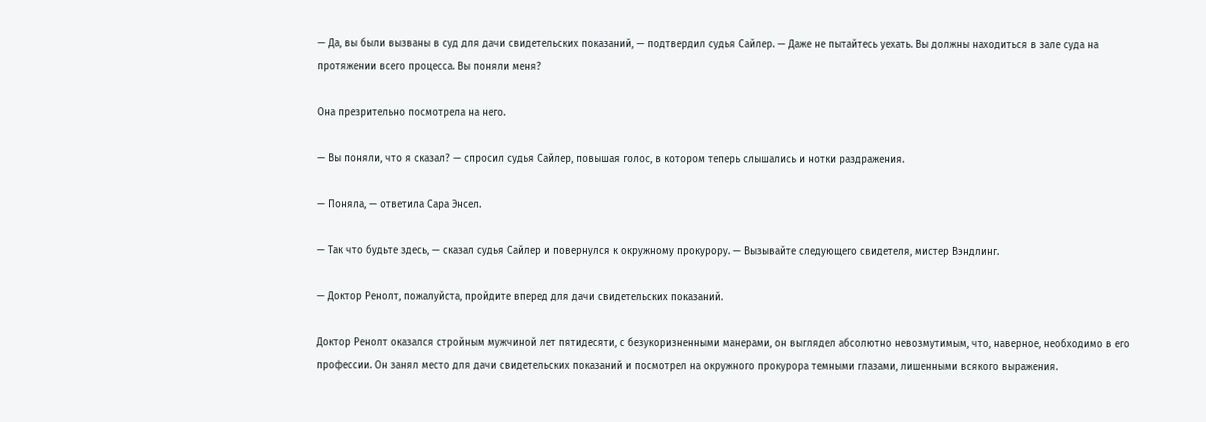— Да, вы были вызваны в суд для дачи свидетельских показаний, — подтвердил судья Сайлер. — Даже не пытайтесь уехать. Вы должны находиться в зале суда на протяжении всего процесса. Вы поняли меня?

Она презрительно посмотрела на него.

— Вы поняли, что я сказал? — спросил судья Сайлер, повышая голос, в котором теперь слышались и нотки раздражения.

— Поняла, — ответила Сара Энсел.

— Так что будьте здесь, — сказал судья Сайлер и повернулся к окружному прокурору. — Вызывайте следующего свидетеля, мистер Вэндлинг.

— Доктор Ренолт, пожалуйста, пройдите вперед для дачи свидетельских показаний.

Доктор Ренолт оказался стройным мужчиной лет пятидесяти, с безукоризненными манерами, он выглядел абсолютно невозмутимым, что, наверное, необходимо в его профессии. Он занял место для дачи свидетельских показаний и посмотрел на окружного прокурора темными глазами, лишенными всякого выражения.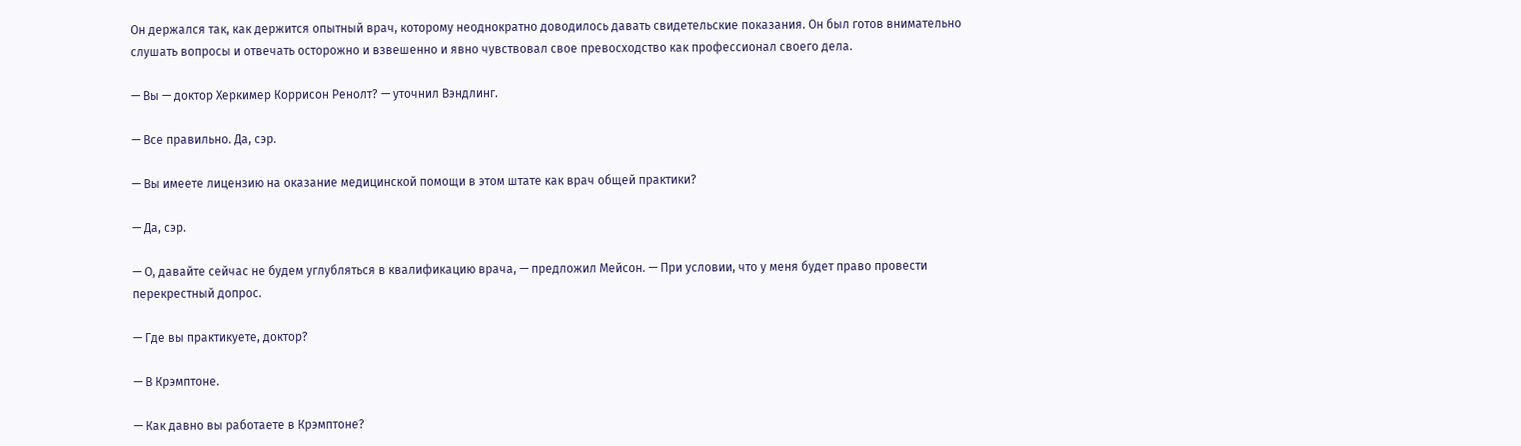Он держался так, как держится опытный врач, которому неоднократно доводилось давать свидетельские показания. Он был готов внимательно слушать вопросы и отвечать осторожно и взвешенно и явно чувствовал свое превосходство как профессионал своего дела.

— Вы — доктор Херкимер Коррисон Ренолт? — уточнил Вэндлинг.

— Все правильно. Да, сэр.

— Вы имеете лицензию на оказание медицинской помощи в этом штате как врач общей практики?

— Да, сэр.

— О, давайте сейчас не будем углубляться в квалификацию врача, — предложил Мейсон. — При условии, что у меня будет право провести перекрестный допрос.

— Где вы практикуете, доктор?

— В Крэмптоне.

— Как давно вы работаете в Крэмптоне?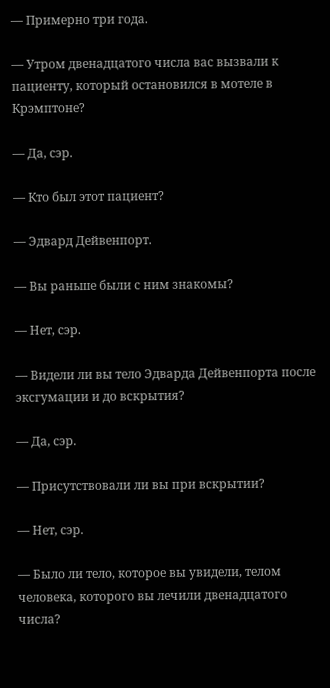— Примерно три года.

— Утром двенадцатого числа вас вызвали к пациенту, который остановился в мотеле в Крэмптоне?

— Да, сэр.

— Кто был этот пациент?

— Эдвард Дейвенпорт.

— Вы раньше были с ним знакомы?

— Нет, сэр.

— Видели ли вы тело Эдварда Дейвенпорта после эксгумации и до вскрытия?

— Да, сэр.

— Присутствовали ли вы при вскрытии?

— Нет, сэр.

— Было ли тело, которое вы увидели, телом человека, которого вы лечили двенадцатого числа?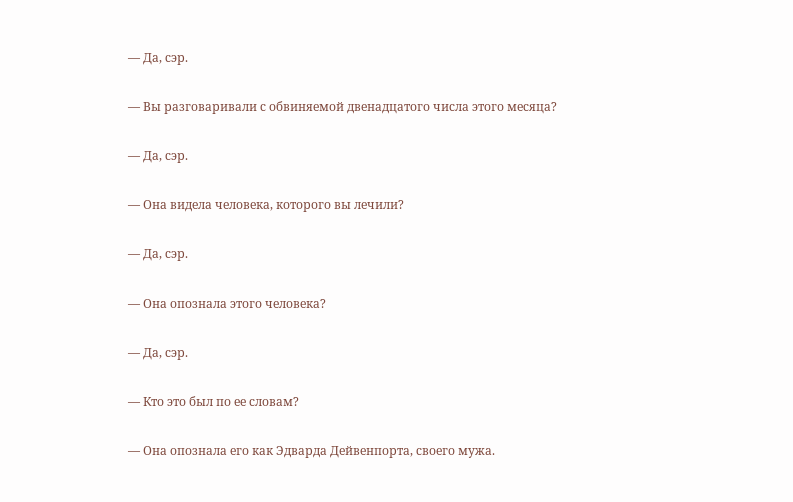— Да, сэр.

— Вы разговаривали с обвиняемой двенадцатого числа этого месяца?

— Да, сэр.

— Она видела человека, которого вы лечили?

— Да, сэр.

— Она опознала этого человека?

— Да, сэр.

— Кто это был по ее словам?

— Она опознала его как Эдварда Дейвенпорта, своего мужа.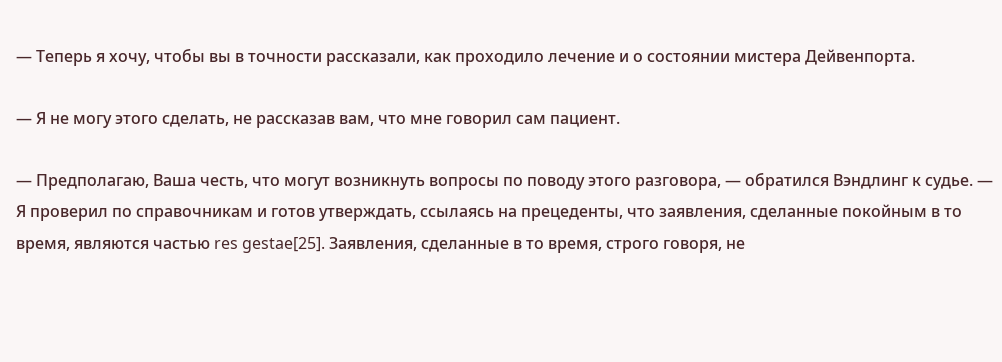— Теперь я хочу, чтобы вы в точности рассказали, как проходило лечение и о состоянии мистера Дейвенпорта.

— Я не могу этого сделать, не рассказав вам, что мне говорил сам пациент.

— Предполагаю, Ваша честь, что могут возникнуть вопросы по поводу этого разговора, — обратился Вэндлинг к судье. — Я проверил по справочникам и готов утверждать, ссылаясь на прецеденты, что заявления, сделанные покойным в то время, являются частью res gestae[25]. Заявления, сделанные в то время, строго говоря, не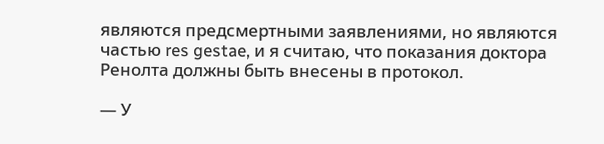являются предсмертными заявлениями, но являются частью res gestae, и я считаю, что показания доктора Ренолта должны быть внесены в протокол.

— У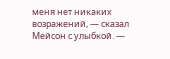меня нет никаких возражений, — сказал Мейсон с улыбкой. —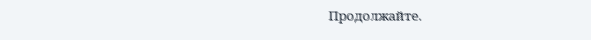Продолжайте.